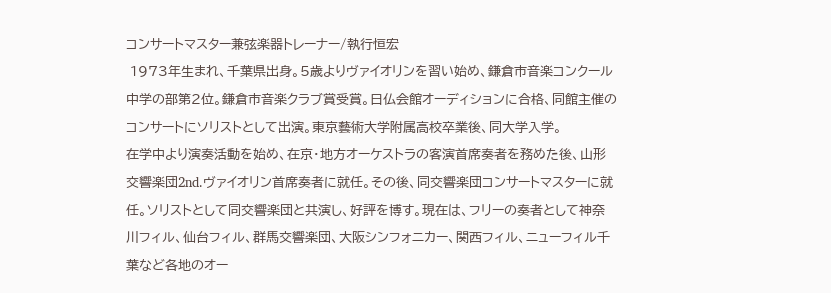コンサートマスター兼弦楽器トレーナー/執行恒宏
 1973年生まれ、千葉県出身。5歳よりヴァイオリンを習い始め、鎌倉市音楽コンクール中学の部第2位。鎌倉市音楽クラブ賞受賞。日仏会館オーディションに合格、同館主催のコンサートにソリストとして出演。東京藝術大学附属高校卒業後、同大学入学。
在学中より演奏活動を始め、在京・地方オーケストラの客演首席奏者を務めた後、山形交響楽団2nd.ヴァイオリン首席奏者に就任。その後、同交響楽団コンサートマスターに就任。ソリストとして同交響楽団と共演し、好評を博す。現在は、フリーの奏者として神奈川フィル、仙台フィル、群馬交響楽団、大阪シンフォニカー、関西フィル、ニューフィル千葉など各地のオー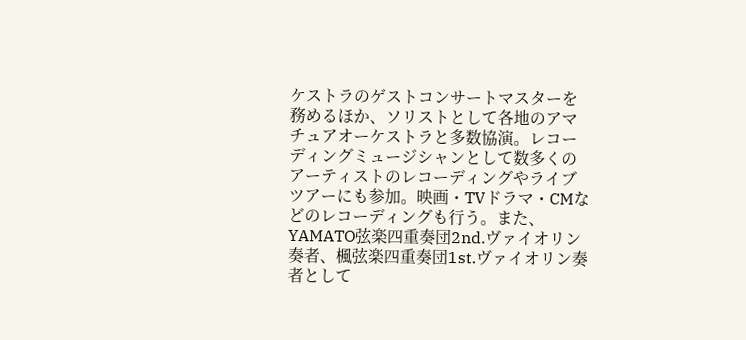ケストラのゲストコンサートマスターを務めるほか、ソリストとして各地のアマチュアオーケストラと多数協演。レコーディングミュージシャンとして数多くのアーティストのレコーディングやライブツアーにも参加。映画・TVドラマ・CMなどのレコーディングも行う。また、YAMATO弦楽四重奏団2nd.ヴァイオリン奏者、楓弦楽四重奏団1st.ヴァイオリン奏者として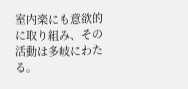室内楽にも意欲的に取り組み、その活動は多岐にわたる。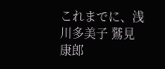これまでに、浅川多美子 鷲見康郎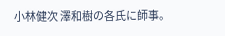小林健次 澤和樹の各氏に師事。